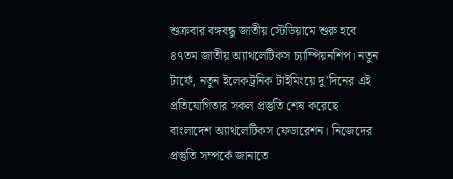শুক্রবার বঙ্গবন্ধু জাতীয় স্টেডিয়ামে শুরু হবে ৪৭তম জাতীয় অ্যাথলেটিকস চ্যাম্পিয়নশিপ। নতুন টার্ফে, নতুন ইলেকট্রনিক টাইমিংয়ে দু'দিনের এই প্রতিযোগিতার সকল প্রস্তুতি শেষ করেছে বাংলাদেশ অ্যাথলেটিকস ফেডারেশন। নিজেদের প্রস্তুতি সম্পর্কে জানাতে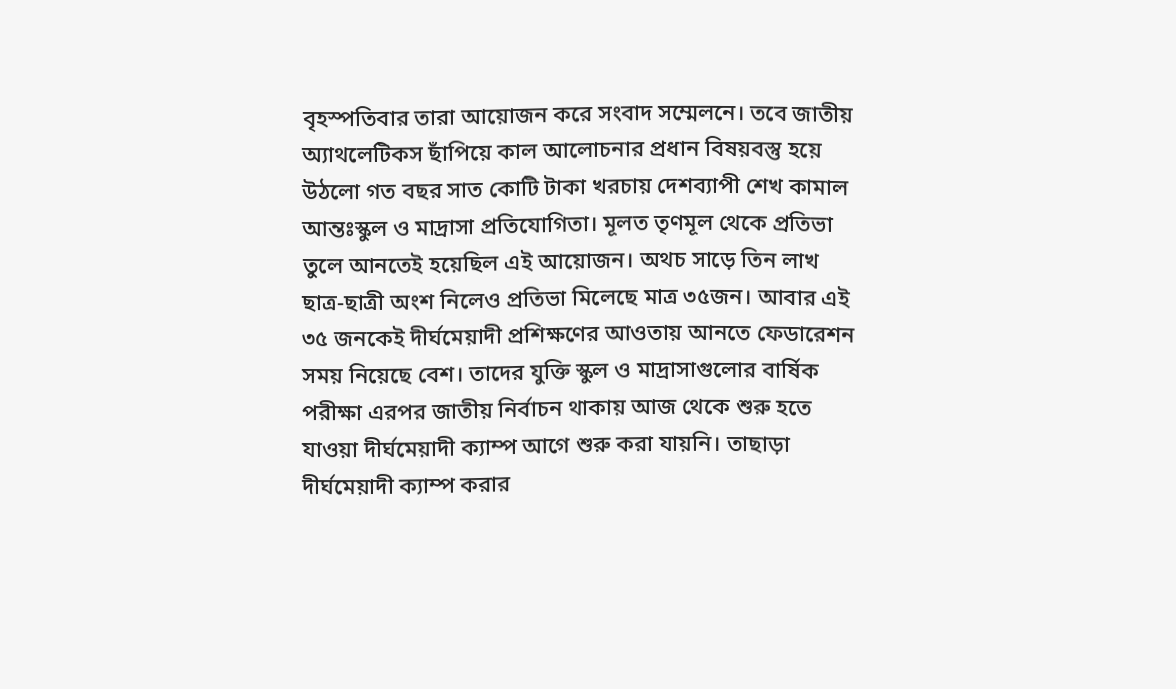বৃহস্পতিবার তারা আয়োজন করে সংবাদ সম্মেলনে। তবে জাতীয় অ্যাথলেটিকস ছাঁপিয়ে কাল আলোচনার প্রধান বিষয়বস্তু হয়ে উঠলো গত বছর সাত কোটি টাকা খরচায় দেশব্যাপী শেখ কামাল আন্তঃস্কুল ও মাদ্রাসা প্রতিযোগিতা। মূলত তৃণমূল থেকে প্রতিভা তুলে আনতেই হয়েছিল এই আয়োজন। অথচ সাড়ে তিন লাখ ছাত্র-ছাত্রী অংশ নিলেও প্রতিভা মিলেছে মাত্র ৩৫জন। আবার এই ৩৫ জনকেই দীর্ঘমেয়াদী প্রশিক্ষণের আওতায় আনতে ফেডারেশন সময় নিয়েছে বেশ। তাদের যুক্তি স্কুল ও মাদ্রাসাগুলোর বার্ষিক পরীক্ষা এরপর জাতীয় নির্বাচন থাকায় আজ থেকে শুরু হতে যাওয়া দীর্ঘমেয়াদী ক্যাম্প আগে শুরু করা যায়নি। তাছাড়া দীর্ঘমেয়াদী ক্যাম্প করার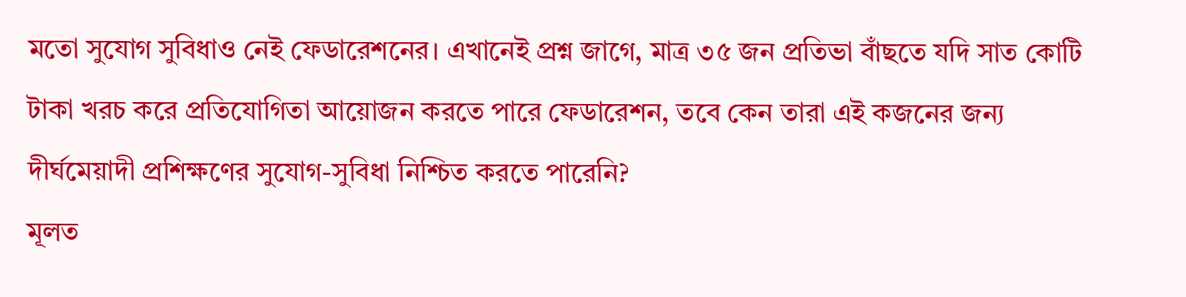মতো সুযোগ সুবিধাও নেই ফেডারেশনের। এখানেই প্রশ্ন জাগে, মাত্র ৩৫ জন প্রতিভা বাঁছতে যদি সাত কোটি টাকা খরচ করে প্রতিযোগিতা আয়োজন করতে পারে ফেডারেশন, তবে কেন তারা এই কজনের জন্য দীর্ঘমেয়াদী প্রশিক্ষণের সুযোগ-সুবিধা নিশ্চিত করতে পারেনি?
মূলত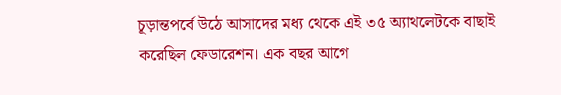চূড়ান্তপর্বে উঠে আসাদের মধ্য থেকে এই ৩৫ অ্যাথলেটকে বাছাই করেছিল ফেডারেশন। এক বছর আগে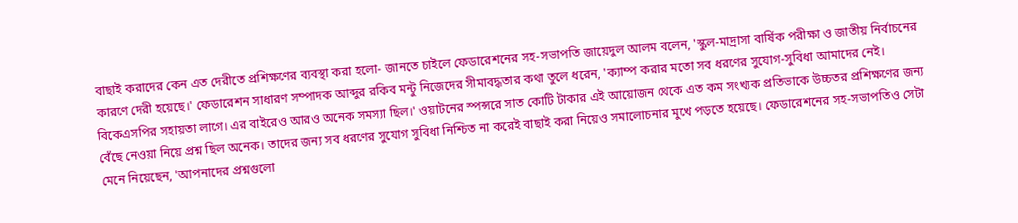বাছাই করাদের কেন এত দেরীতে প্রশিক্ষণের ব্যবস্থা করা হলো- জানতে চাইলে ফেডারেশনের সহ-সভাপতি জায়েদুল আলম বলেন, 'স্কুল-মাদ্রাসা বার্ষিক পরীক্ষা ও জাতীয় নির্বাচনের কারণে দেরী হয়েছে।' ফেডারেশন সাধারণ সম্পাদক আব্দুর রকিব মন্টু নিজেদের সীমাবদ্ধতার কথা তুলে ধরেন, 'ক্যাম্প করার মতো সব ধরণের সুযোগ-সুবিধা আমাদের নেই। বিকেএসপির সহায়তা লাগে। এর বাইরেও আরও অনেক সমস্যা ছিল।' ওয়াটনের স্পন্সরে সাত কোটি টাকার এই আয়োজন থেকে এত কম সংখ্যক প্রতিভাকে উচ্চতর প্রশিক্ষণের জন্য বেঁছে নেওয়া নিয়ে প্রশ্ন ছিল অনেক। তাদের জন্য সব ধরণের সুযোগ সুবিধা নিশ্চিত না করেই বাছাই করা নিয়েও সমালোচনার মুখে পড়তে হয়েছে। ফেডারেশনের সহ-সভাপতিও সেটা মেনে নিয়েছেন, 'আপনাদের প্রশ্নগুলো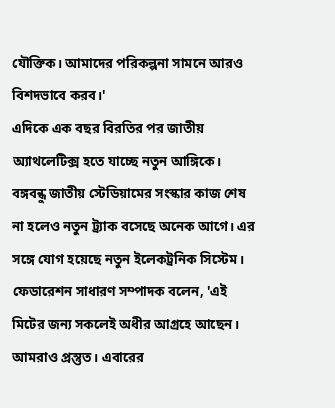যৌক্তিক। আমাদের পরিকল্পনা সামনে আরও বিশদভাবে করব।'
এদিকে এক বছর বিরতির পর জাতীয় অ্যাথলেটিক্স হতে যাচ্ছে নতুন আঙ্গিকে। বঙ্গবন্ধু জাতীয় স্টেডিয়ামের সংস্কার কাজ শেষ না হলেও নতুন ট্র্যাক বসেছে অনেক আগে। এর সঙ্গে যোগ হয়েছে নতুন ইলেকট্রনিক সিস্টেম। ফেডারেশন সাধারণ সম্পাদক বলেন, 'এই মিটের জন্য সকলেই অধীর আগ্রহে আছেন। আমরাও প্রস্তুত। এবারের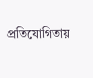প্রতিযোগিতায়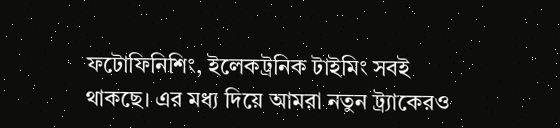ফটোফিনিশিং, ইলেকট্রনিক টাইমিং সবই থাকছে। এর মধ্য দিয়ে আমরা নতুন ট্র্যাকেরও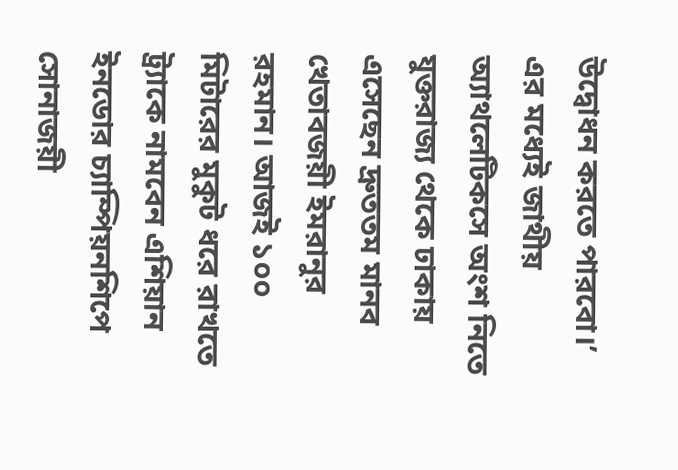উদ্বোধন করতে পারবো।’
এর মধ্যেই জাথীয় অ্যাথলেটিকসে অংশ নিতে যুক্তরাজ্য থেকে ঢাকায় এসেছেন দ্রুততম মানব খেতাবজয়ী ইমরানুর রহমান। আজই ১০০ মিটারের মুকুট ধরে রাখতে ট্র্যাকে নামবেন এশিয়ান ইনডোর চ্যাম্পিয়নশিপে সোনাজয়ী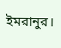ইমরানুর।